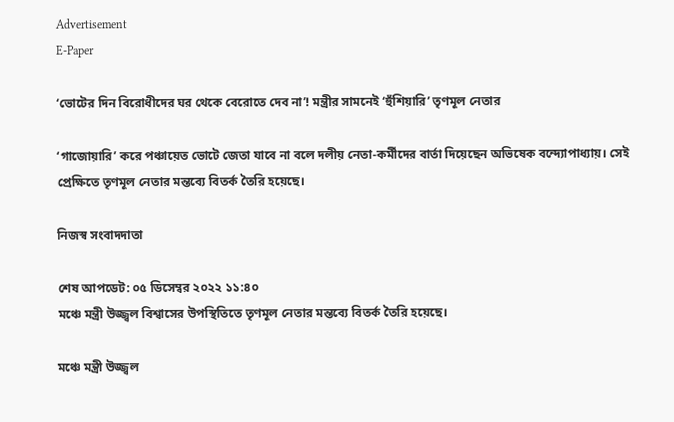Advertisement
E-Paper

‘ভোটের দিন বিরোধীদের ঘর থেকে বেরোতে দেব না’! মন্ত্রীর সামনেই ‘হুঁশিয়ারি’ তৃণমূল নেতার

‘গাজোয়ারি’ করে পঞ্চায়েত ভোটে জেতা যাবে না বলে দলীয় নেতা-কর্মীদের বার্তা দিয়েছেন অভিষেক বন্দ্যোপাধ্যায়। সেই প্রেক্ষিতে তৃণমূল নেতার মন্তব্যে বিতর্ক তৈরি হয়েছে।

নিজস্ব সংবাদদাতা

শেষ আপডেট: ০৫ ডিসেম্বর ২০২২ ১১:৪০
মঞ্চে মন্ত্রী উজ্জ্বল বিশ্বাসের উপস্থিতিতে তৃণমূল নেতার মন্তব্যে বিতর্ক তৈরি হয়েছে।

মঞ্চে মন্ত্রী উজ্জ্বল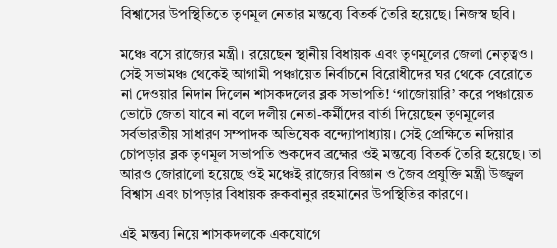বিশ্বাসের উপস্থিতিতে তৃণমূল নেতার মন্তব্যে বিতর্ক তৈরি হয়েছে। নিজস্ব ছবি।

মঞ্চে বসে রাজ্যের মন্ত্রী। রয়েছেন স্থানীয় বিধায়ক এবং তৃণমূলের জেলা নেতৃত্বও। সেই সভামঞ্চ থেকেই আগামী পঞ্চায়েত নির্বাচনে বিরোধীদের ঘর থেকে বেরোতে না দেওয়ার নিদান দিলেন শাসকদলের ব্লক সভাপতি! ‘গাজোয়ারি’ করে পঞ্চায়েত ভোটে জেতা যাবে না বলে দলীয় নেতা-কর্মীদের বার্তা দিয়েছেন তৃণমূলের সর্বভারতীয় সাধারণ সম্পাদক অভিষেক বন্দ্যোপাধ্যায়। সেই প্রেক্ষিতে নদিয়ার চোপড়ার ব্লক তৃণমূল সভাপতি শুকদেব ব্রহ্মের ওই মন্তব্যে বিতর্ক তৈরি হয়েছে। তা আরও জোরালো হয়েছে ওই মঞ্চেই রাজ্যের বিজ্ঞান ও জৈব প্রযুক্তি মন্ত্রী উজ্জ্বল বিশ্বাস এবং চাপড়ার বিধায়ক রুকবানুর রহমানের উপস্থিতির কারণে।

এই মন্তব্য নিয়ে শাসকদলকে একযোগে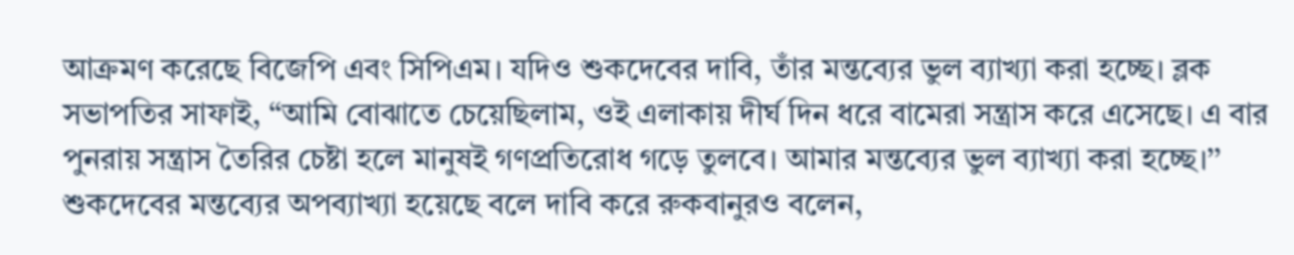আক্রমণ করেছে বিজেপি এবং সিপিএম। যদিও শুকদেবের দাবি, তাঁর মন্তব্যের ভুল ব্যাখ্যা করা হচ্ছে। ব্লক সভাপতির সাফাই, ‘‘আমি বোঝাতে চেয়েছিলাম, ওই এলাকায় দীর্ঘ দিন ধরে বামেরা সন্ত্রাস করে এসেছে। এ বার পুনরায় সন্ত্রাস তৈরির চেষ্টা হলে মানুষই গণপ্রতিরোধ গড়ে তুলবে। আমার মন্তব্যের ভুল ব্যাখ্যা করা হচ্ছে।’’ শুকদেবের মন্তব্যের অপব্যাখ্যা হয়েছে বলে দাবি করে রুকবানুরও বলেন,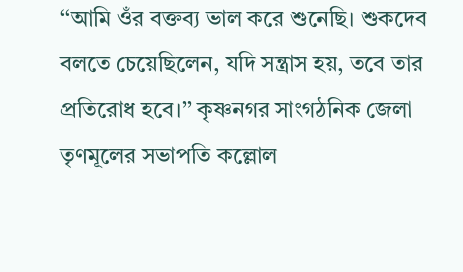‘‘আমি ওঁর বক্তব্য ভাল করে শুনেছি। শুকদেব বলতে চেয়েছিলেন, যদি সন্ত্রাস হয়, তবে তার প্রতিরোধ হবে।’’ কৃষ্ণনগর সাংগঠনিক জেলা তৃণমূলের সভাপতি কল্লোল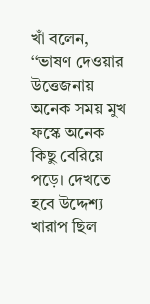খাঁ বলেন, ‘‘ভাষণ দেওয়ার উত্তেজনায় অনেক সময় মুখ ফস্কে অনেক কিছু বেরিয়ে পড়ে। দেখতে হবে উদ্দেশ্য খারাপ ছিল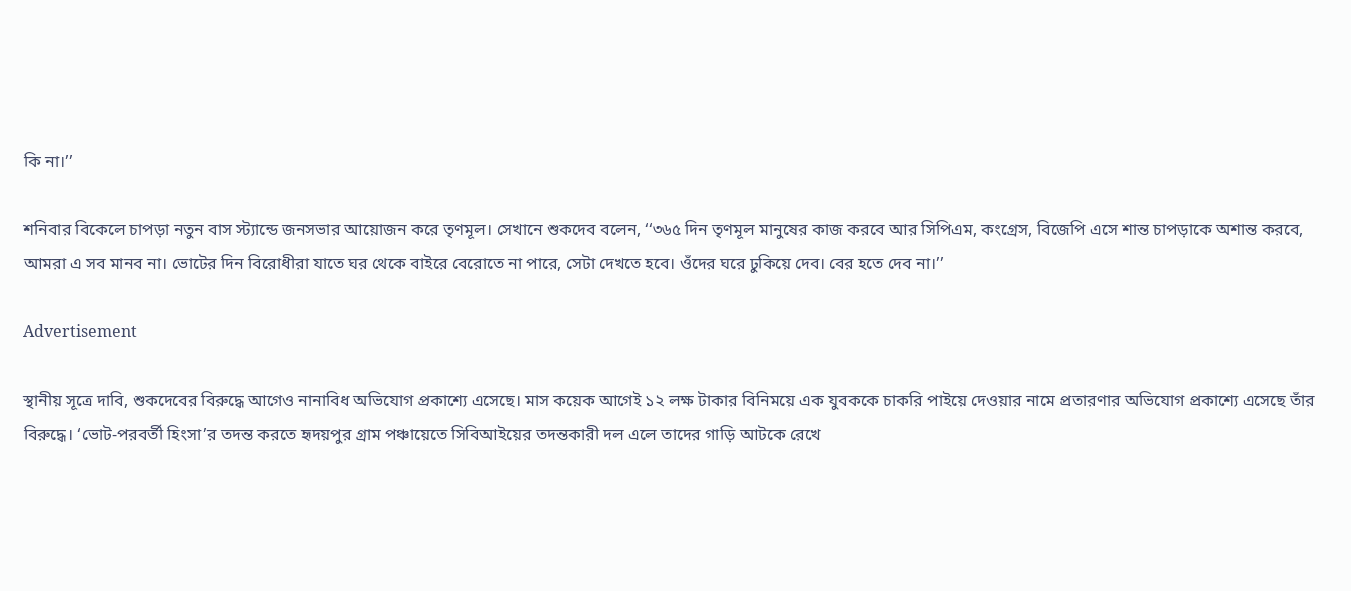কি না।’’

শনিবার বিকেলে চাপড়া নতুন বাস স্ট্যান্ডে জনসভার আয়োজন করে তৃণমূল। সেখানে শুকদেব বলেন, ‘‘৩৬৫ দিন তৃণমূল মানুষের কাজ করবে আর সিপিএম, কংগ্রেস, বিজেপি এসে শান্ত চাপড়াকে অশান্ত করবে, আমরা এ সব মানব না। ভোটের দিন বিরোধীরা যাতে ঘর থেকে বাইরে বেরোতে না পারে, সেটা দেখতে হবে। ওঁদের ঘরে ঢুকিয়ে দেব। বের হতে দেব না।’’

Advertisement

স্থানীয় সূত্রে দাবি, শুকদেবের বিরুদ্ধে আগেও নানাবিধ অভিযোগ প্রকাশ্যে এসেছে। মাস কয়েক আগেই ১২ লক্ষ টাকার বিনিময়ে এক যুবককে চাকরি পাইয়ে দেওয়ার নামে প্রতারণার অভিযোগ প্রকাশ্যে এসেছে তাঁর বিরুদ্ধে। ‘ভোট-পরবর্তী হিংসা’র তদন্ত করতে হৃদয়পুর গ্রাম পঞ্চায়েতে সিবিআইয়ের তদন্তকারী দল এলে তাদের গাড়ি আটকে রেখে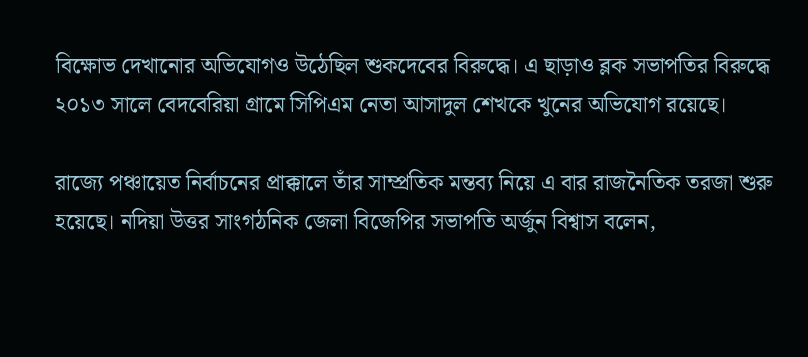বিক্ষোভ দেখানোর অভিযোগও উঠেছিল শুকদেবের বিরুদ্ধে। এ ছাড়াও ব্লক সভাপতির বিরুদ্ধে ২০১৩ সালে বেদবেরিয়া গ্রামে সিপিএম নেতা আসাদুল শেখকে খুনের অভিযোগ রয়েছে।

রাজ্যে পঞ্চায়েত নির্বাচনের প্রাক্কালে তাঁর সাম্প্রতিক মন্তব্য নিয়ে এ বার রাজনৈতিক তরজা শুরু হয়েছে। নদিয়া উত্তর সাংগঠনিক জেলা বিজেপির সভাপতি অর্জুন বিশ্বাস বলেন,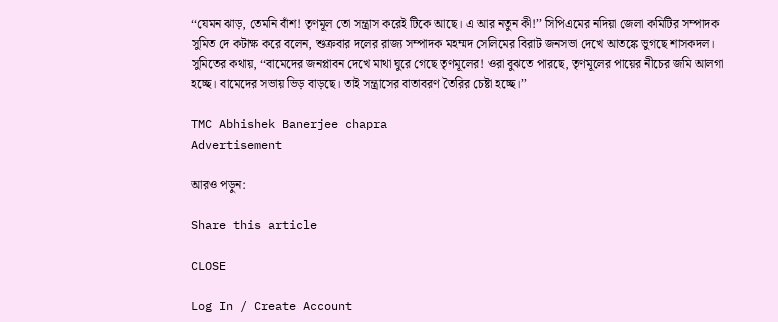‘‘যেমন ঝাড়, তেমনি বাঁশ! তৃণমূল তো সন্ত্রাস করেই টিকে আছে। এ আর নতুন কী!’’ সিপিএমের নদিয়া জেলা কমিটির সম্পাদক সুমিত দে কটাক্ষ করে বলেন, শুক্রবার দলের রাজ্য সম্পাদক মহম্মদ সেলিমের বিরাট জনসভা দেখে আতঙ্কে ভুগছে শাসকদল। সুমিতের কথায়, ‘‘বামেদের জনপ্লাবন দেখে মাথা ঘুরে গেছে তৃণমূলের! ওরা বুঝতে পারছে, তৃণমূলের পায়ের নীচের জমি আলগা হচ্ছে। বামেদের সভায় ভিড় বাড়ছে। তাই সন্ত্রাসের বাতাবরণ তৈরির চেষ্টা হচ্ছে।’’

TMC Abhishek Banerjee chapra
Advertisement

আরও পড়ুন:

Share this article

CLOSE

Log In / Create Account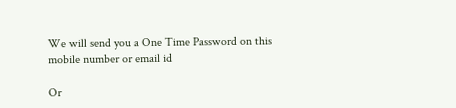We will send you a One Time Password on this mobile number or email id

Or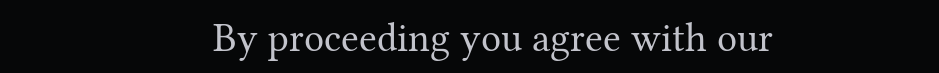By proceeding you agree with our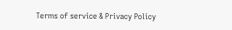Terms of service & Privacy Policy